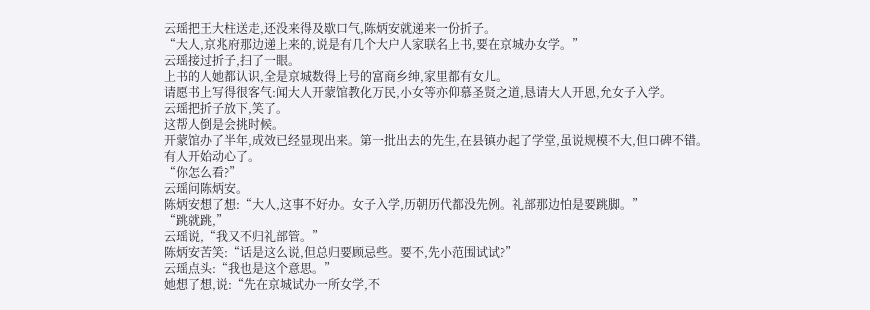云瑶把王大柱送走,还没来得及歇口气,陈炳安就递来一份折子。
“大人,京兆府那边递上来的,说是有几个大户人家联名上书,要在京城办女学。”
云瑶接过折子,扫了一眼。
上书的人她都认识,全是京城数得上号的富商乡绅,家里都有女儿。
请愿书上写得很客气:闻大人开蒙馆教化万民,小女等亦仰慕圣贤之道,恳请大人开恩,允女子入学。
云瑶把折子放下,笑了。
这帮人倒是会挑时候。
开蒙馆办了半年,成效已经显现出来。第一批出去的先生,在县镇办起了学堂,虽说规模不大,但口碑不错。
有人开始动心了。
“你怎么看?”
云瑶问陈炳安。
陈炳安想了想:“大人,这事不好办。女子入学,历朝历代都没先例。礼部那边怕是要跳脚。”
“跳就跳,”
云瑶说,“我又不归礼部管。”
陈炳安苦笑:“话是这么说,但总归要顾忌些。要不,先小范围试试?”
云瑶点头:“我也是这个意思。”
她想了想,说:“先在京城试办一所女学,不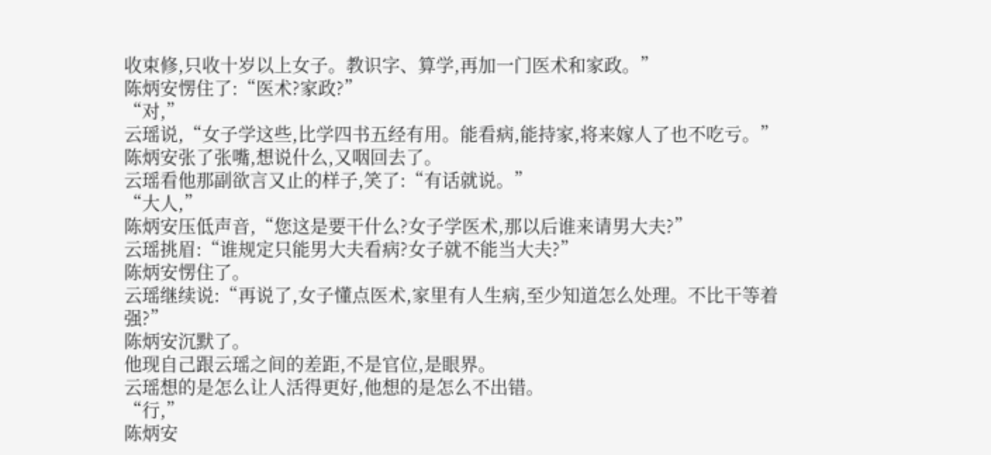收束修,只收十岁以上女子。教识字、算学,再加一门医术和家政。”
陈炳安愣住了:“医术?家政?”
“对,”
云瑶说,“女子学这些,比学四书五经有用。能看病,能持家,将来嫁人了也不吃亏。”
陈炳安张了张嘴,想说什么,又咽回去了。
云瑶看他那副欲言又止的样子,笑了:“有话就说。”
“大人,”
陈炳安压低声音,“您这是要干什么?女子学医术,那以后谁来请男大夫?”
云瑶挑眉:“谁规定只能男大夫看病?女子就不能当大夫?”
陈炳安愣住了。
云瑶继续说:“再说了,女子懂点医术,家里有人生病,至少知道怎么处理。不比干等着强?”
陈炳安沉默了。
他现自己跟云瑶之间的差距,不是官位,是眼界。
云瑶想的是怎么让人活得更好,他想的是怎么不出错。
“行,”
陈炳安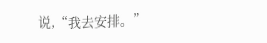说,“我去安排。”